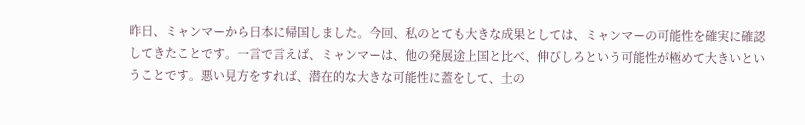昨日、ミャンマーから日本に帰国しました。今回、私のとても大きな成果としては、ミャンマーの可能性を確実に確認してきたことです。一言で言えば、ミャンマーは、他の発展途上国と比べ、伸びしろという可能性が極めて大きいということです。悪い見方をすれば、潜在的な大きな可能性に蓋をして、土の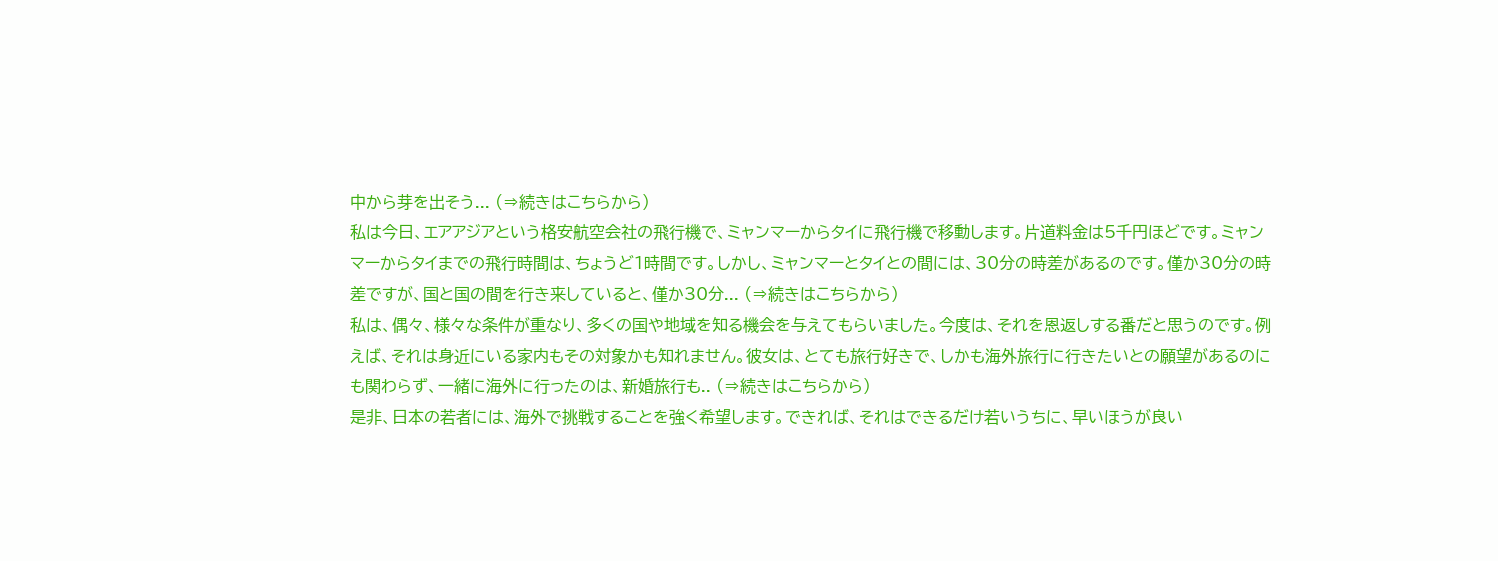中から芽を出そう... (⇒続きはこちらから)
私は今日、エアアジアという格安航空会社の飛行機で、ミャンマーからタイに飛行機で移動します。片道料金は5千円ほどです。ミャンマーからタイまでの飛行時間は、ちょうど1時間です。しかし、ミャンマーとタイとの間には、30分の時差があるのです。僅か30分の時差ですが、国と国の間を行き来していると、僅か30分... (⇒続きはこちらから)
私は、偶々、様々な条件が重なり、多くの国や地域を知る機会を与えてもらいました。今度は、それを恩返しする番だと思うのです。例えば、それは身近にいる家内もその対象かも知れません。彼女は、とても旅行好きで、しかも海外旅行に行きたいとの願望があるのにも関わらず、一緒に海外に行ったのは、新婚旅行も.. (⇒続きはこちらから)
是非、日本の若者には、海外で挑戦することを強く希望します。できれば、それはできるだけ若いうちに、早いほうが良い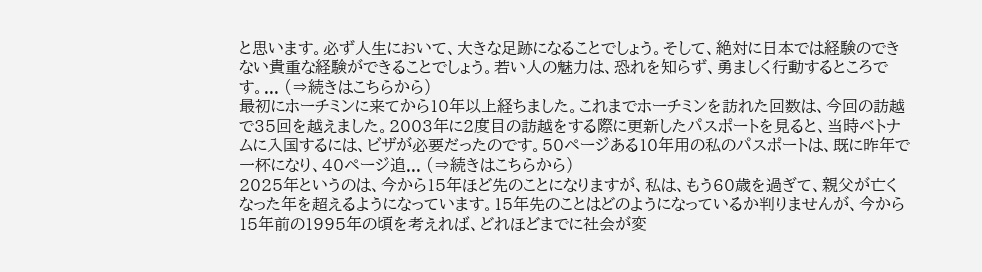と思います。必ず人生において、大きな足跡になることでしょう。そして、絶対に日本では経験のできない貴重な経験ができることでしょう。若い人の魅力は、恐れを知らず、勇ましく行動するところです。... (⇒続きはこちらから)
最初にホーチミンに来てから10年以上経ちました。これまでホーチミンを訪れた回数は、今回の訪越で35回を越えました。2003年に2度目の訪越をする際に更新したパスポートを見ると、当時ベトナムに入国するには、ビザが必要だったのです。50ページある10年用の私のパスポートは、既に昨年で一杯になり、40ページ追... (⇒続きはこちらから)
2025年というのは、今から15年ほど先のことになりますが、私は、もう60歳を過ぎて、親父が亡くなった年を超えるようになっています。15年先のことはどのようになっているか判りませんが、今から15年前の1995年の頃を考えれば、どれほどまでに社会が変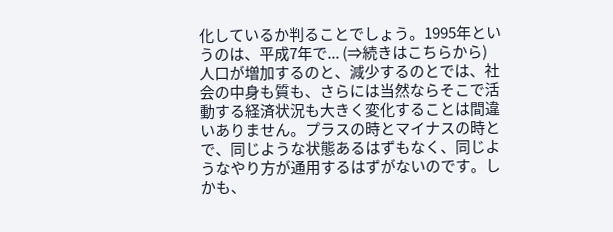化しているか判ることでしょう。1995年というのは、平成7年で... (⇒続きはこちらから)
人口が増加するのと、減少するのとでは、社会の中身も質も、さらには当然ならそこで活動する経済状況も大きく変化することは間違いありません。プラスの時とマイナスの時とで、同じような状態あるはずもなく、同じようなやり方が通用するはずがないのです。しかも、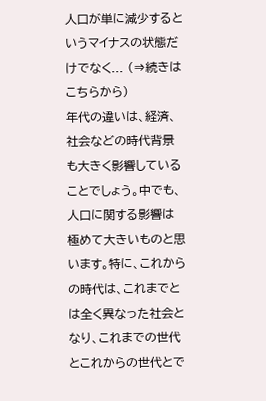人口が単に減少するというマイナスの状態だけでなく... (⇒続きはこちらから)
年代の違いは、経済、社会などの時代背景も大きく影響していることでしょう。中でも、人口に関する影響は極めて大きいものと思います。特に、これからの時代は、これまでとは全く異なった社会となり、これまでの世代とこれからの世代とで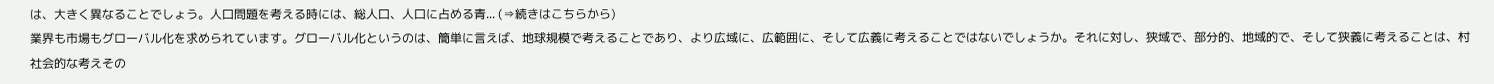は、大きく異なることでしょう。人口問題を考える時には、総人口、人口に占める青... (⇒続きはこちらから)
業界も市場もグローバル化を求められています。グローバル化というのは、簡単に言えば、地球規模で考えることであり、より広域に、広範囲に、そして広義に考えることではないでしょうか。それに対し、狭域で、部分的、地域的で、そして狭義に考えることは、村社会的な考えその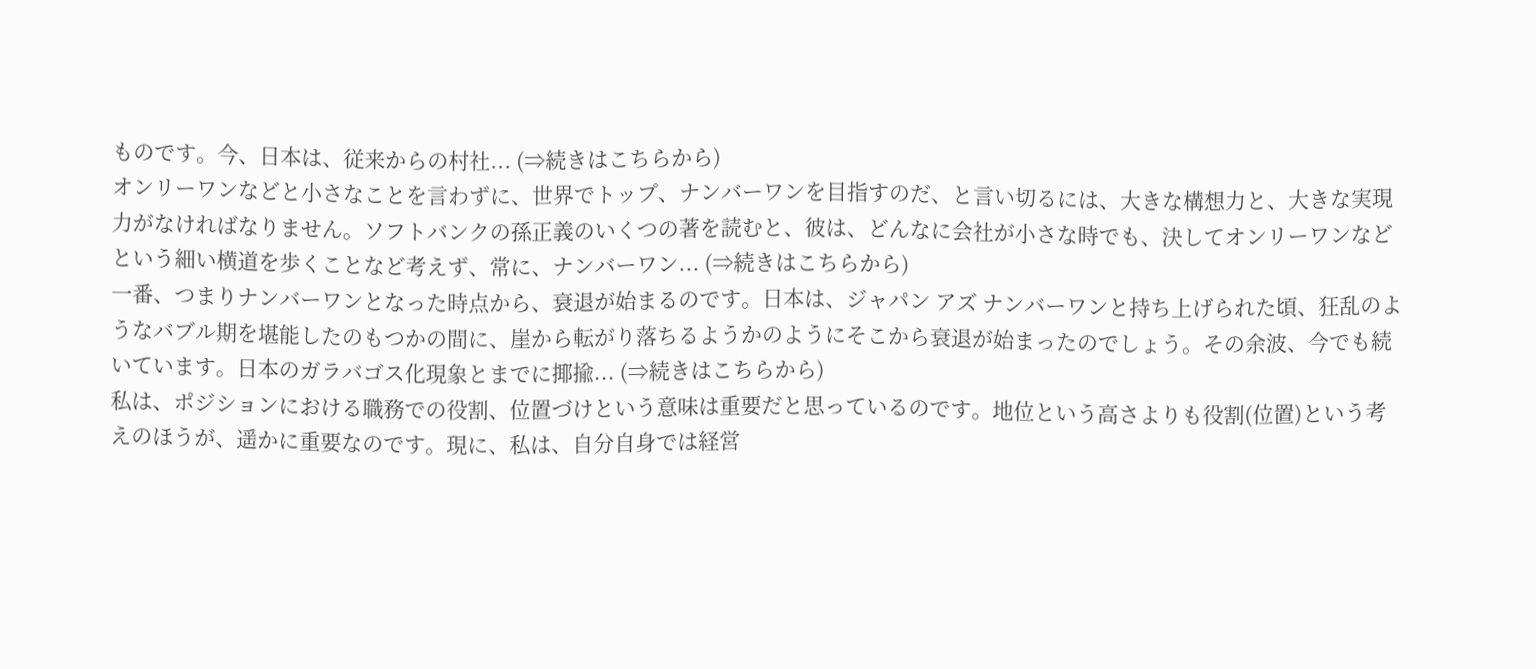ものです。今、日本は、従来からの村社... (⇒続きはこちらから)
オンリーワンなどと小さなことを言わずに、世界でトップ、ナンバーワンを目指すのだ、と言い切るには、大きな構想力と、大きな実現力がなければなりません。ソフトバンクの孫正義のいくつの著を読むと、彼は、どんなに会社が小さな時でも、決してオンリーワンなどという細い横道を歩くことなど考えず、常に、ナンバーワン... (⇒続きはこちらから)
一番、つまりナンバーワンとなった時点から、衰退が始まるのです。日本は、ジャパン アズ ナンバーワンと持ち上げられた頃、狂乱のようなバブル期を堪能したのもつかの間に、崖から転がり落ちるようかのようにそこから衰退が始まったのでしょう。その余波、今でも続いています。日本のガラバゴス化現象とまでに揶揄... (⇒続きはこちらから)
私は、ポジションにおける職務での役割、位置づけという意味は重要だと思っているのです。地位という高さよりも役割(位置)という考えのほうが、遥かに重要なのです。現に、私は、自分自身では経営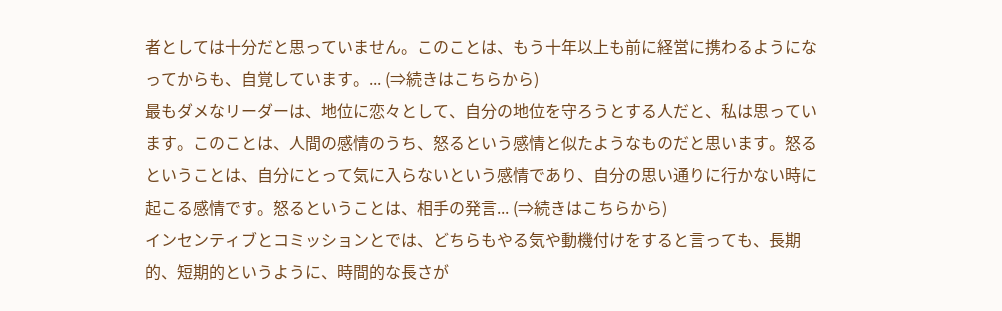者としては十分だと思っていません。このことは、もう十年以上も前に経営に携わるようになってからも、自覚しています。... (⇒続きはこちらから)
最もダメなリーダーは、地位に恋々として、自分の地位を守ろうとする人だと、私は思っています。このことは、人間の感情のうち、怒るという感情と似たようなものだと思います。怒るということは、自分にとって気に入らないという感情であり、自分の思い通りに行かない時に起こる感情です。怒るということは、相手の発言... (⇒続きはこちらから)
インセンティブとコミッションとでは、どちらもやる気や動機付けをすると言っても、長期的、短期的というように、時間的な長さが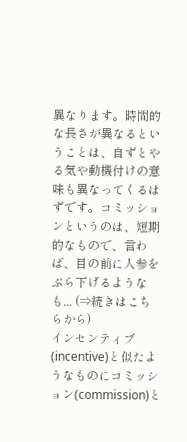異なります。時間的な長さが異なるということは、自ずとやる気や動機付けの意味も異なってくるはずです。コミッションというのは、短期的なもので、言わば、目の前に人参をぶら下げるようなも... (⇒続きはこちらから)
インセンティブ(incentive)と似たようなものにコミッション(commission)と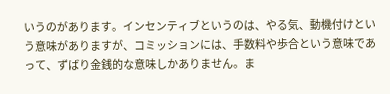いうのがあります。インセンティブというのは、やる気、動機付けという意味がありますが、コミッションには、手数料や歩合という意味であって、ずばり金銭的な意味しかありません。ま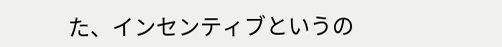た、インセンティブというの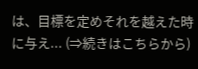は、目標を定めそれを越えた時に与え... (⇒続きはこちらから)